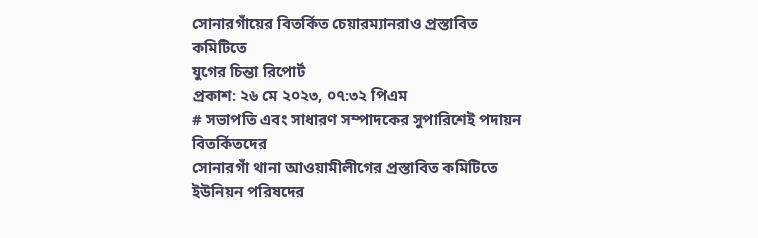সোনারগাঁয়ের বিতর্কিত চেয়ারম্যানরাও প্রস্তাবিত কমিটিতে
যুগের চিন্তা রিপোর্ট
প্রকাশ: ২৬ মে ২০২৩, ০৭:৩২ পিএম
# সভাপতি এবং সাধারণ সম্পাদকের সুপারিশেই পদায়ন বিতর্কিতদের
সোনারগাঁ থানা আওয়ামীলীগের প্রস্তাবিত কমিটিতে ইউনিয়ন পরিষদের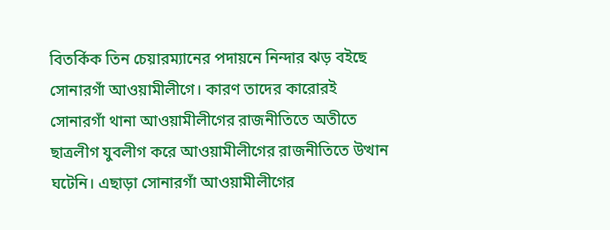বিতর্কিক তিন চেয়ারম্যানের পদায়নে নিন্দার ঝড় বইছে সোনারগাঁ আওয়ামীলীগে। কারণ তাদের কারোরই সোনারগাঁ থানা আওয়ামীলীগের রাজনীতিতে অতীতে ছাত্রলীগ যুবলীগ করে আওয়ামীলীগের রাজনীতিতে উত্থান ঘটেনি। এছাড়া সোনারগাঁ আওয়ামীলীগের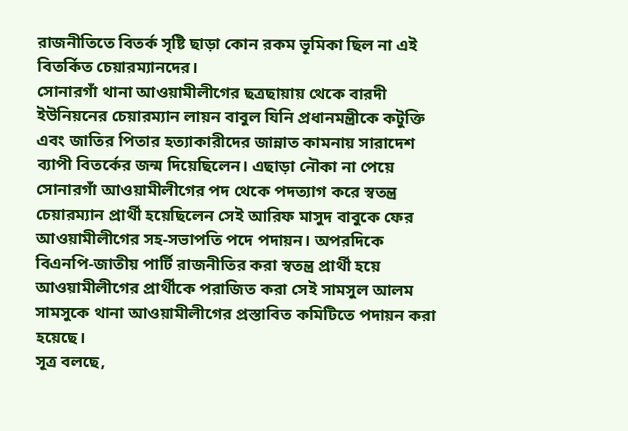রাজনীতিতে বিতর্ক সৃষ্টি ছাড়া কোন রকম ভূমিকা ছিল না এই বিতর্কিত চেয়ারম্যানদের।
সোনারগাঁ থানা আওয়ামীলীগের ছত্রছায়ায় থেকে বারদী ইউনিয়নের চেয়ারম্যান লায়ন বাবুল যিনি প্রধানমন্ত্রীকে কটুক্তি এবং জাতির পিতার হত্যাকারীদের জান্নাত কামনায় সারাদেশ ব্যাপী বিতর্কের জন্ম দিয়েছিলেন। এছাড়া নৌকা না পেয়ে সোনারগাঁ আওয়ামীলীগের পদ থেকে পদত্যাগ করে স্বতন্ত্র চেয়ারম্যান প্রার্থী হয়েছিলেন সেই আরিফ মাসুদ বাবুকে ফের আওয়ামীলীগের সহ-সভাপতি পদে পদায়ন। অপরদিকে বিএনপি-জাতীয় পার্টি রাজনীতির করা স্বতন্ত্র প্রার্থী হয়ে আওয়ামীলীগের প্রার্থীকে পরাজিত করা সেই সামসুল আলম সামসুকে থানা আওয়ামীলীগের প্রস্তাবিত কমিটিতে পদায়ন করা হয়েছে।
সূত্র বলছে,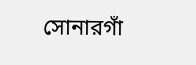সোনারগাঁ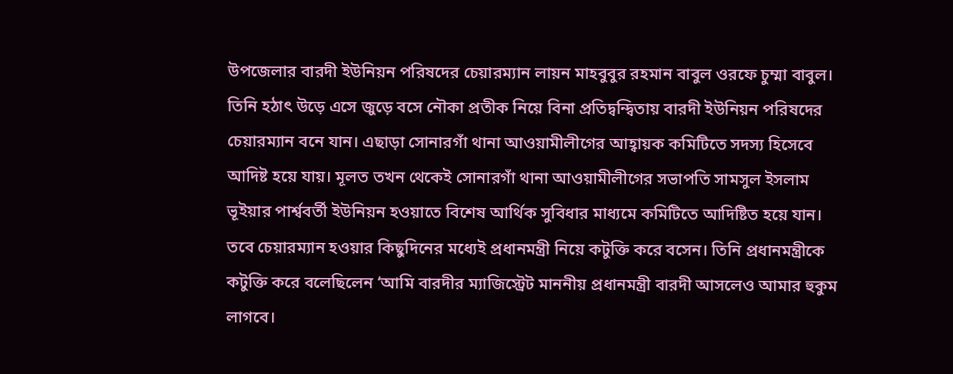উপজেলার বারদী ইউনিয়ন পরিষদের চেয়ারম্যান লায়ন মাহবুবুর রহমান বাবুল ওরফে চুম্মা বাবুল। তিনি হঠাৎ উড়ে এসে জুড়ে বসে নৌকা প্রতীক নিয়ে বিনা প্রতিদ্বন্দ্বিতায় বারদী ইউনিয়ন পরিষদের চেয়ারম্যান বনে যান। এছাড়া সোনারগাঁ থানা আওয়ামীলীগের আহ্বায়ক কমিটিতে সদস্য হিসেবে আদিষ্ট হয়ে যায়। মূলত তখন থেকেই সোনারগাঁ থানা আওয়ামীলীগের সভাপতি সামসুল ইসলাম ভূইয়ার পার্শ্ববর্তী ইউনিয়ন হওয়াতে বিশেষ আর্থিক সুবিধার মাধ্যমে কমিটিতে আদিষ্টিত হয়ে যান।
তবে চেয়ারম্যান হওয়ার কিছুদিনের মধ্যেই প্রধানমন্ত্রী নিয়ে কটুক্তি করে বসেন। তিনি প্রধানমন্ত্রীকে কটুক্তি করে বলেছিলেন ‘আমি বারদীর ম্যাজিস্ট্রেট মাননীয় প্রধানমন্ত্রী বারদী আসলেও আমার হুকুম লাগবে।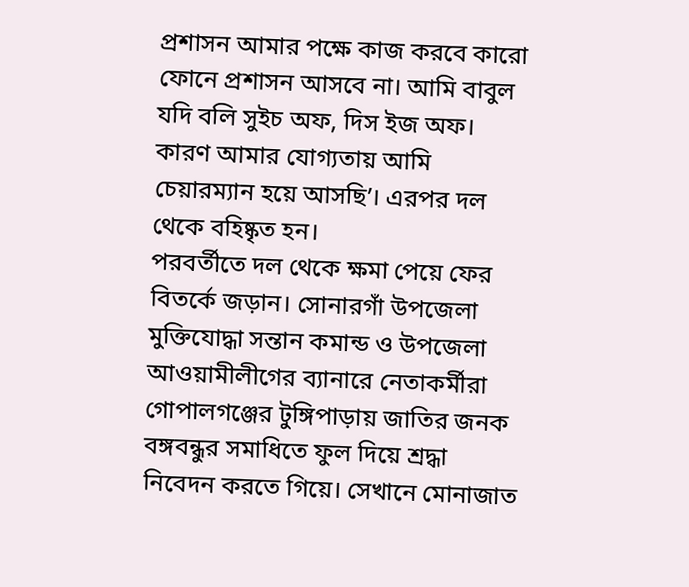প্রশাসন আমার পক্ষে কাজ করবে কারো ফোনে প্রশাসন আসবে না। আমি বাবুল যদি বলি সুইচ অফ, দিস ইজ অফ। কারণ আমার যোগ্যতায় আমি চেয়ারম্যান হয়ে আসছি’। এরপর দল থেকে বহিষ্কৃত হন।
পরবর্তীতে দল থেকে ক্ষমা পেয়ে ফের বিতর্কে জড়ান। সোনারগাঁ উপজেলা মুক্তিযোদ্ধা সন্তান কমান্ড ও উপজেলা আওয়ামীলীগের ব্যানারে নেতাকর্মীরা গোপালগঞ্জের টুঙ্গিপাড়ায় জাতির জনক বঙ্গবন্ধুর সমাধিতে ফুল দিয়ে শ্রদ্ধা নিবেদন করতে গিয়ে। সেখানে মোনাজাত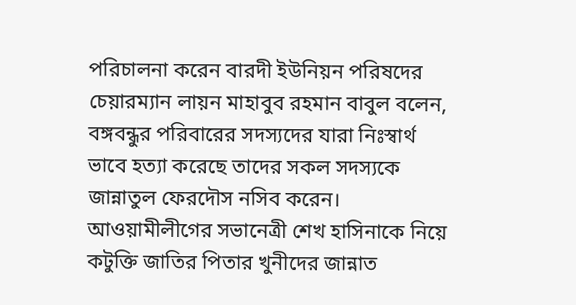পরিচালনা করেন বারদী ইউনিয়ন পরিষদের চেয়ারম্যান লায়ন মাহাবুব রহমান বাবুল বলেন, বঙ্গবন্ধুর পরিবারের সদস্যদের যারা নিঃস্বার্থ ভাবে হত্যা করেছে তাদের সকল সদস্যকে জান্নাতুল ফেরদৌস নসিব করেন।
আওয়ামীলীগের সভানেত্রী শেখ হাসিনাকে নিয়ে কটুক্তি জাতির পিতার খুনীদের জান্নাত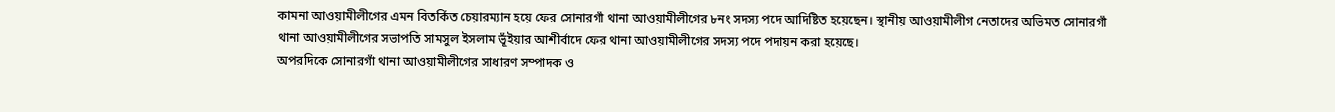কামনা আওয়ামীলীগের এমন বিতর্কিত চেয়ারম্যান হয়ে ফের সোনারগাঁ থানা আওয়ামীলীগের ৮নং সদস্য পদে আদিষ্টিত হয়েছেন। স্থানীয় আওয়ামীলীগ নেতাদের অভিমত সোনারগাঁ থানা আওয়ামীলীগের সভাপতি সামসুল ইসলাম ভূঁইয়ার আশীর্বাদে ফের থানা আওয়ামীলীগের সদস্য পদে পদায়ন করা হয়েছে।
অপরদিকে সোনারগাঁ থানা আওয়ামীলীগের সাধারণ সম্পাদক ও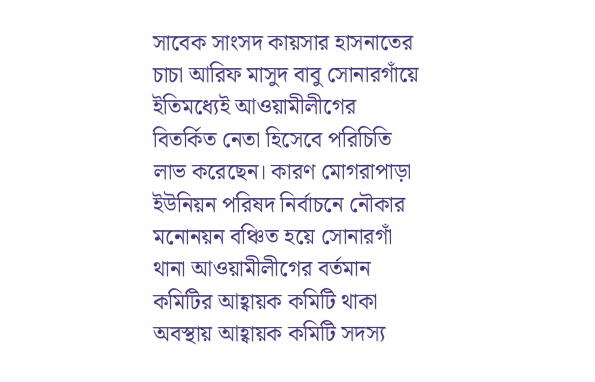সাবেক সাংসদ কায়সার হাসনাতের চাচা আরিফ মাসুদ বাবু সোনারগাঁয়ে ইতিমধ্যেই আওয়ামীলীগের বিতর্কিত নেতা হিসেবে পরিচিতি লাভ করেছেন। কারণ মোগরাপাড়া ইউনিয়ন পরিষদ নির্বাচনে নৌকার মনোনয়ন বঞ্চিত হয়ে সোনারগাঁ থানা আওয়ামীলীগের বর্তমান কমিটির আহ্বায়ক কমিটি থাকা অবস্থায় আহ্বায়ক কমিটি সদস্য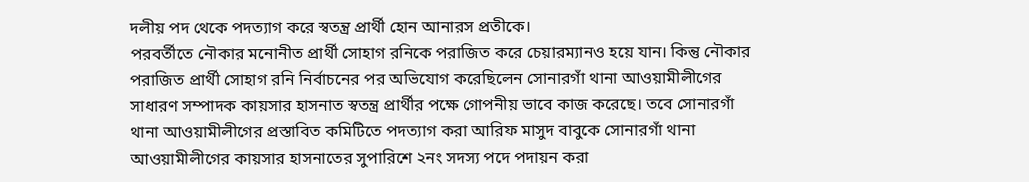দলীয় পদ থেকে পদত্যাগ করে স্বতন্ত্র প্রার্থী হোন আনারস প্রতীকে।
পরবর্তীতে নৌকার মনোনীত প্রার্থী সোহাগ রনিকে পরাজিত করে চেয়ারম্যানও হয়ে যান। কিন্তু নৌকার পরাজিত প্রার্থী সোহাগ রনি নির্বাচনের পর অভিযোগ করেছিলেন সোনারগাঁ থানা আওয়ামীলীগের সাধারণ সম্পাদক কায়সার হাসনাত স্বতন্ত্র প্রার্থীর পক্ষে গোপনীয় ভাবে কাজ করেছে। তবে সোনারগাঁ থানা আওয়ামীলীগের প্রস্তাবিত কমিটিতে পদত্যাগ করা আরিফ মাসুদ বাবুকে সোনারগাঁ থানা আওয়ামীলীগের কায়সার হাসনাতের সুপারিশে ২নং সদস্য পদে পদায়ন করা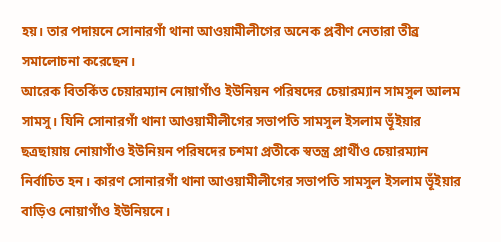হয়। তার পদায়নে সোনারগাঁ থানা আওয়ামীলীগের অনেক প্রবীণ নেতারা তীব্র সমালোচনা করেছেন।
আরেক বিতর্কিত চেয়ারম্যান নোয়াগাঁও ইউনিয়ন পরিষদের চেয়ারম্যান সামসুল আলম সামসু। যিনি সোনারগাঁ থানা আওয়ামীলীগের সভাপতি সামসুল ইসলাম ভূঁইয়ার ছত্রছায়ায় নোয়াগাঁও ইউনিয়ন পরিষদের চশমা প্রতীকে স্বতন্ত্র প্রার্থীও চেয়ারম্যান নির্বাচিত হন। কারণ সোনারগাঁ থানা আওয়ামীলীগের সভাপতি সামসুল ইসলাম ভূঁইয়ার বাড়িও নোয়াগাঁও ইউনিয়নে।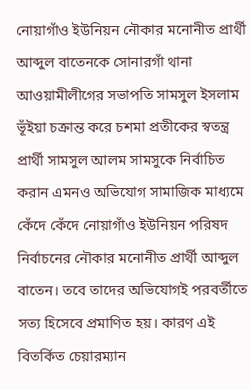নোয়াগাঁও ইউনিয়ন নৌকার মনোনীত প্রার্থী আব্দুল বাতেনকে সোনারগাঁ থানা আওয়ামীলীগের সভাপতি সামসুল ইসলাম ভূঁইয়া চক্রান্ত করে চশমা প্রতীকের স্বতন্ত্র প্রার্থী সামসুল আলম সামসুকে নির্বাচিত করান এমনও অভিযোগ সামাজিক মাধ্যমে কেঁদে কেঁদে নোয়াগাঁও ইউনিয়ন পরিষদ নির্বাচনের নৌকার মনোনীত প্রার্থী আব্দুল বাতেন। তবে তাদের অভিযোগই পরবর্তীতে সত্য হিসেবে প্রমাণিত হয়। কারণ এই বিতর্কিত চেয়ারম্যান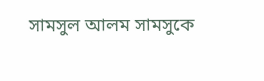সামসুল আলম সামসুকে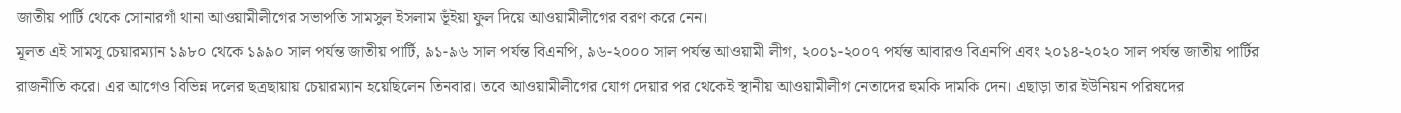জাতীয় পার্টি থেকে সোনারগাঁ থানা আওয়ামীলীগের সভাপতি সামসুল ইসলাম ভূঁইয়া ফুল দিয়ে আওয়ামীলীগের বরণ করে নেন।
মূলত এই সামসু চেয়ারম্যান ১৯৮০ থেকে ১৯৯০ সাল পর্যন্ত জাতীয় পার্টি, ৯১-৯৬ সাল পর্যন্ত বিএনপি, ৯৬-২০০০ সাল পর্যন্ত আওয়ামী লীগ, ২০০১-২০০৭ পর্যন্ত আবারও বিএনপি এবং ২০১৪-২০২০ সাল পর্যন্ত জাতীয় পার্টির রাজনীতি করে। এর আগেও বিভিন্ন দলের ছত্রছায়ায় চেয়ারম্যান হয়েছিলেন তিনবার। তবে আওয়ামীলীগের যোগ দেয়ার পর থেকেই স্থানীয় আওয়ামীলীগ নেতাদের হুমকি দামকি দেন। এছাড়া তার ইউনিয়ন পরিষদের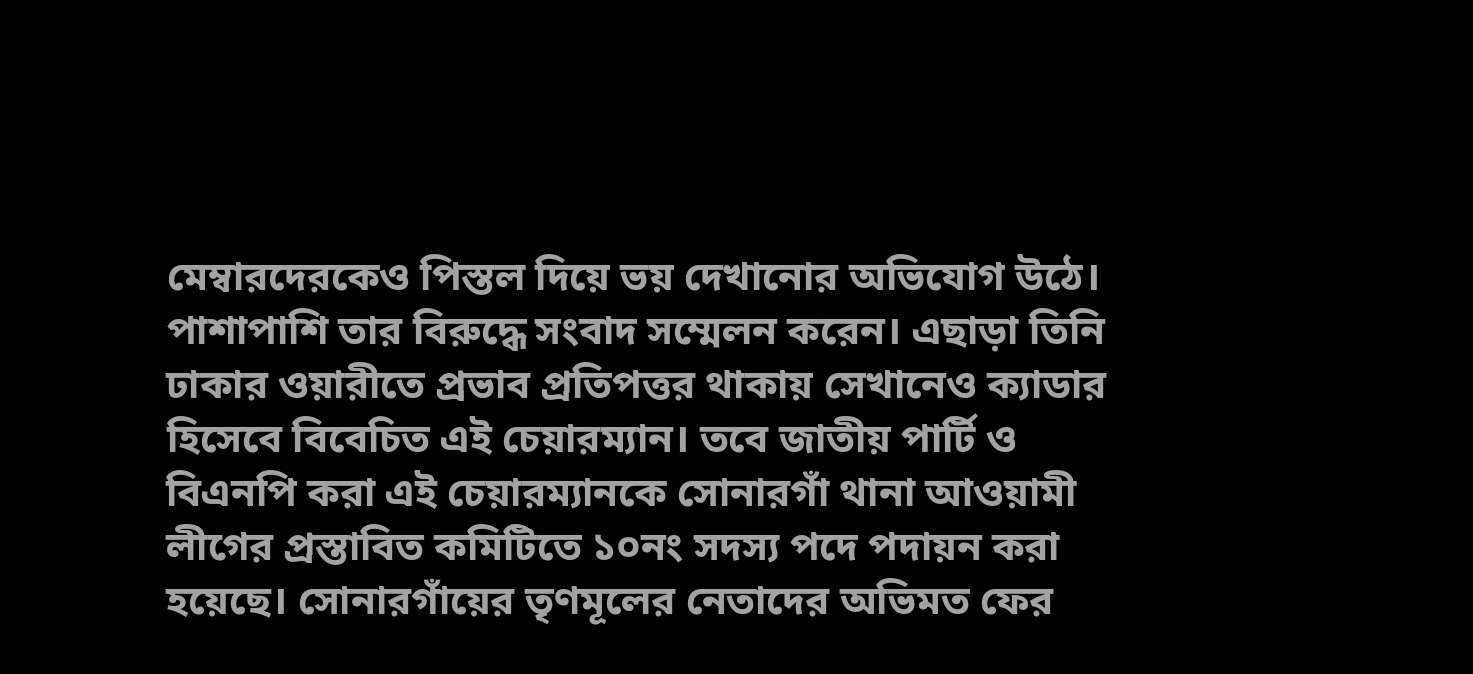মেম্বারদেরকেও পিস্তল দিয়ে ভয় দেখানোর অভিযোগ উঠে।
পাশাপাশি তার বিরুদ্ধে সংবাদ সম্মেলন করেন। এছাড়া তিনি ঢাকার ওয়ারীতে প্রভাব প্রতিপত্তর থাকায় সেখানেও ক্যাডার হিসেবে বিবেচিত এই চেয়ারম্যান। তবে জাতীয় পার্টি ও বিএনপি করা এই চেয়ারম্যানকে সোনারগাঁ থানা আওয়ামী লীগের প্রস্তাবিত কমিটিতে ১০নং সদস্য পদে পদায়ন করা হয়েছে। সোনারগাঁয়ের তৃণমূলের নেতাদের অভিমত ফের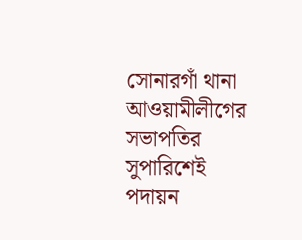সোনারগাঁ থানা আওয়ামীলীগের সভাপতির সুপারিশেই পদায়ন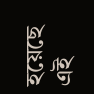হয়েছে এই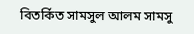বিতর্কিত সামসুল আলম সামসু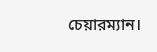চেয়ারম্যান।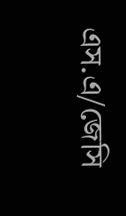এস.এ/জেসি